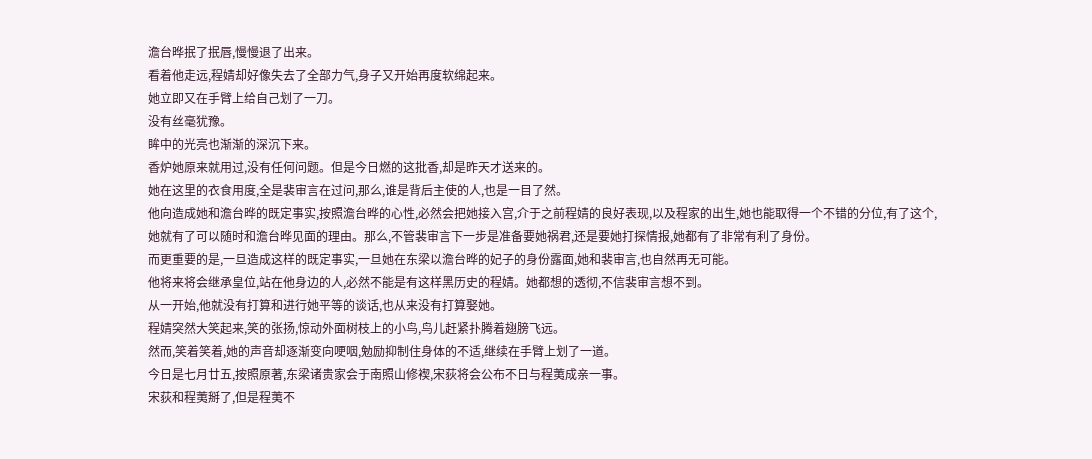澹台晔抿了抿唇,慢慢退了出来。
看着他走远,程婧却好像失去了全部力气,身子又开始再度软绵起来。
她立即又在手臂上给自己划了一刀。
没有丝毫犹豫。
眸中的光亮也渐渐的深沉下来。
香炉她原来就用过,没有任何问题。但是今日燃的这批香,却是昨天才送来的。
她在这里的衣食用度,全是裴审言在过问,那么,谁是背后主使的人,也是一目了然。
他向造成她和澹台晔的既定事实,按照澹台晔的心性,必然会把她接入宫,介于之前程婧的良好表现,以及程家的出生,她也能取得一个不错的分位,有了这个,她就有了可以随时和澹台晔见面的理由。那么,不管裴审言下一步是准备要她祸君,还是要她打探情报,她都有了非常有利了身份。
而更重要的是,一旦造成这样的既定事实,一旦她在东梁以澹台晔的妃子的身份露面,她和裴审言,也自然再无可能。
他将来将会继承皇位,站在他身边的人,必然不能是有这样黑历史的程婧。她都想的透彻,不信裴审言想不到。
从一开始,他就没有打算和进行她平等的谈话,也从来没有打算娶她。
程婧突然大笑起来,笑的张扬,惊动外面树枝上的小鸟,鸟儿赶紧扑腾着翅膀飞远。
然而,笑着笑着,她的声音却逐渐变向哽咽,勉励抑制住身体的不适,继续在手臂上划了一道。
今日是七月廿五,按照原著,东梁诸贵家会于南照山修褉,宋荻将会公布不日与程荑成亲一事。
宋荻和程荑掰了,但是程荑不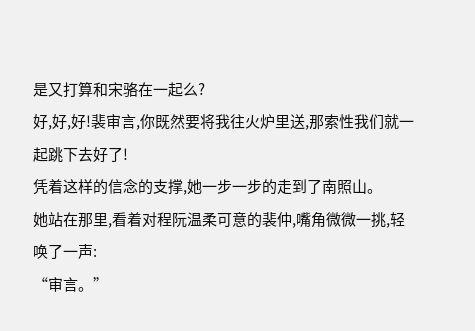是又打算和宋骆在一起么?
好,好,好!裴审言,你既然要将我往火炉里送,那索性我们就一起跳下去好了!
凭着这样的信念的支撑,她一步一步的走到了南照山。
她站在那里,看着对程阮温柔可意的裴仲,嘴角微微一挑,轻唤了一声:
“审言。”